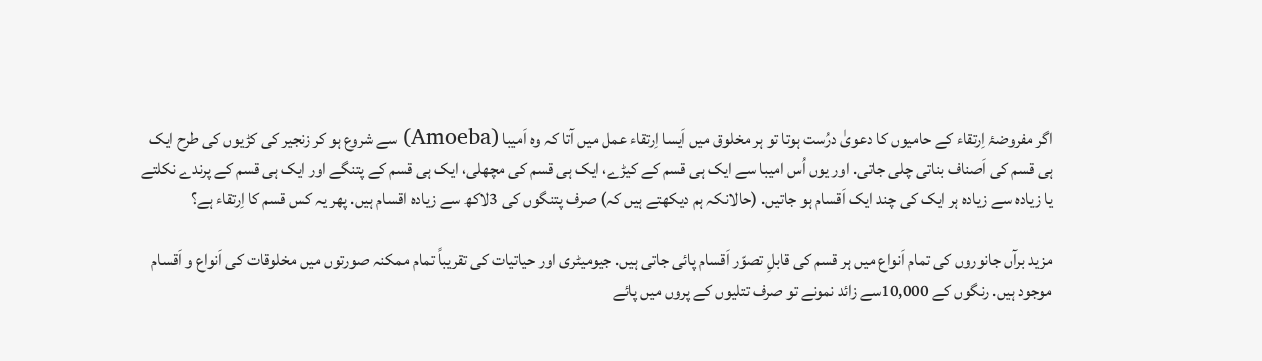اگر مفروضۂ اِرتقاء کے حامیوں کا دعویٰ درُست ہوتا تو ہر مخلوق میں اَیسا اِرتقاء عمل میں آتا کہ وہ اَمیبا (Amoeba) سے شروع ہو کر زنجیر کی کڑیوں کی طرح ایک ہی قسم کی اَصناف بناتی چلی جاتی. اور یوں اُس امیبا سے ایک ہی قسم کے کیڑے، ایک ہی قسم کی مچھلی، ایک ہی قسم کے پتنگے اور ایک ہی قسم کے پرندے نکلتے یا زیادہ سے زیادہ ہر ایک کی چند ایک اَقسام ہو جاتیں. (حالانکہ ہم دیکھتے ہیں کہ) صرف پتنگوں کی 3لاکھ سے زیادہ اقسام ہیں. پھر یہ کس قسم کا اِرتقاء ہے؟

مزید برآں جانوروں کی تمام اَنواع میں ہر قسم کی قابلِ تصوّر اَقسام پائی جاتی ہیں. جیومیٹری اور حیاتیات کی تقریباً تمام ممکنہ صورتوں میں مخلوقات کی اَنواع و اَقسام موجود ہیں. رنگوں کے 10,000سے زائد نمونے تو صرف تتلیوں کے پروں میں پائے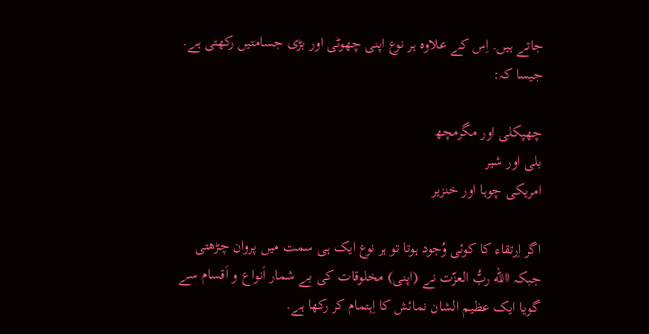جاتے ہیں. اِس کے علاوہ ہر نوع اپنی چھوٹی اور بڑی جسامتیں رکھتی ہے. جیسا کہ:

چھپکلی اور مگرمچھ
بلی اور شیر
امریکی چوہا اور خنزیر

اگر اِرتقاء کا کوئی وُجود ہوتا تو ہر نوع ایک ہی سمت میں پروان چڑھتی جبکہ االله ربُّ العزّت نے (اپنی) مخلوقات کی بے شمار اَنواع و اَقسام سے گویا ایک عظیم الشان نمائش کا اِہتمام کر رکھا ہے.